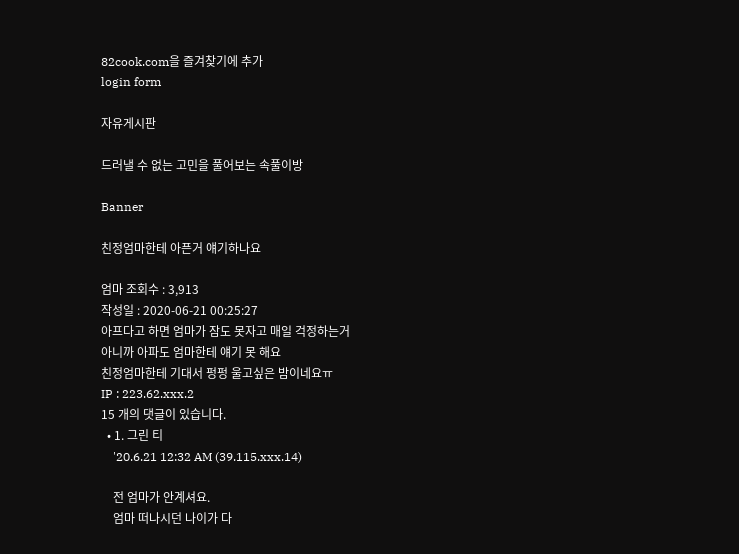82cook.com을 즐겨찾기에 추가
login form

자유게시판

드러낼 수 없는 고민을 풀어보는 속풀이방

Banner

친정엄마한테 아픈거 얘기하나요

엄마 조회수 : 3,913
작성일 : 2020-06-21 00:25:27
아프다고 하면 엄마가 잠도 못자고 매일 걱정하는거
아니까 아파도 엄마한테 얘기 못 해요
친정엄마한테 기대서 펑펑 울고싶은 밤이네요ㅠ
IP : 223.62.xxx.2
15 개의 댓글이 있습니다.
  • 1. 그린 티
    '20.6.21 12:32 AM (39.115.xxx.14)

    전 엄마가 안계셔요.
    엄마 떠나시던 나이가 다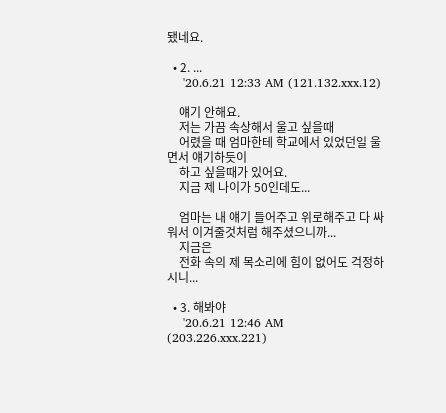됐네요.

  • 2. ...
    '20.6.21 12:33 AM (121.132.xxx.12)

    얘기 안해요.
    저는 가끔 속상해서 울고 싶을때
    어렸을 때 엄마한테 학교에서 있었던일 울면서 얘기하듯이
    하고 싶을때가 있어요.
    지금 제 나이가 50인데도...

    엄마는 내 얘기 들어주고 위로해주고 다 싸워서 이겨줄것처럼 해주셨으니까...
    지금은
    전화 속의 제 목소리에 힘이 없어도 걱정하시니...

  • 3. 해봐야
    '20.6.21 12:46 AM (203.226.xxx.221)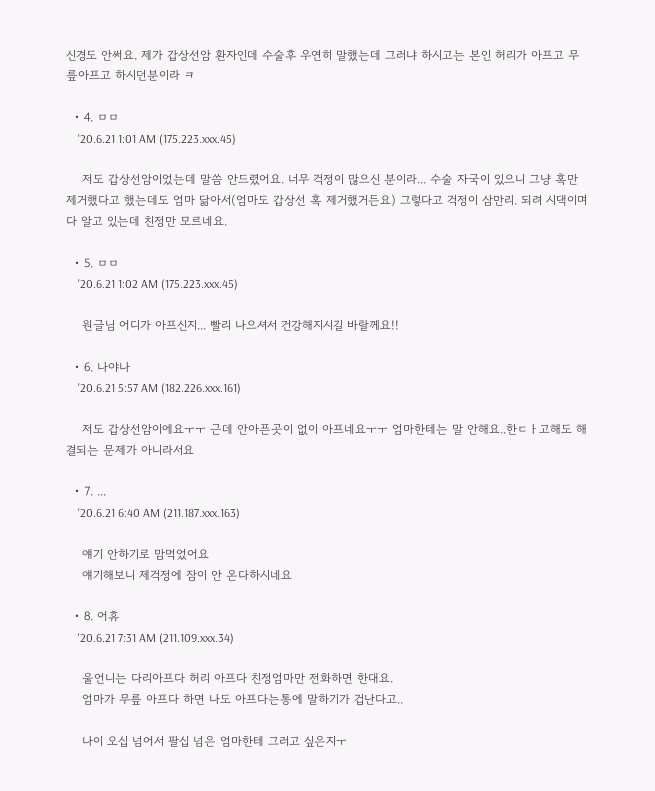신경도 안써요. 제가 갑상선암 환자인데 수술후 우연히 말했는데 그러냐 하시고는 본인 허리가 아프고 무릎아프고 하시던분이라 ㅋ

  • 4. ㅁㅁ
    '20.6.21 1:01 AM (175.223.xxx.45)

    저도 갑상선암이었는데 말씀 안드렸어요. 너무 걱정이 많으신 분이라... 수술 자국이 있으니 그냥 혹만 제거했다고 했는데도 엄마 닮아서(엄마도 갑상선 혹 제거했거든요) 그렇다고 걱정이 삼만리. 되려 시댁이며 다 알고 있는데 친정만 모르네요.

  • 5. ㅁㅁ
    '20.6.21 1:02 AM (175.223.xxx.45)

    원글님 어디가 아프신지... 빨리 나으셔서 건강해지시길 바랄께요!!

  • 6. 나야나
    '20.6.21 5:57 AM (182.226.xxx.161)

    저도 갑상선암이에요ㅜㅜ 근데 안아픈곳이 없이 아프네요ㅜㅜ 엄마한테는 말 안해요..한ㄷㅏ고해도 해결되는 문제가 아니라서요

  • 7. ...
    '20.6.21 6:40 AM (211.187.xxx.163)

    얘기 안하기로 맘먹었어요
    얘기해보니 제걱정에 잠이 안 온다하시네요

  • 8. 어휴
    '20.6.21 7:31 AM (211.109.xxx.34)

    울언니는 다리아프다 허리 아프다 친정엄마만 전화하면 한대요.
    엄마가 무릎 아프다 하면 나도 아프다는통에 말하기가 겁난다고..

    나이 오십 넘어서 팔십 넘은 엄마한테 그러고 싶은지ㅜ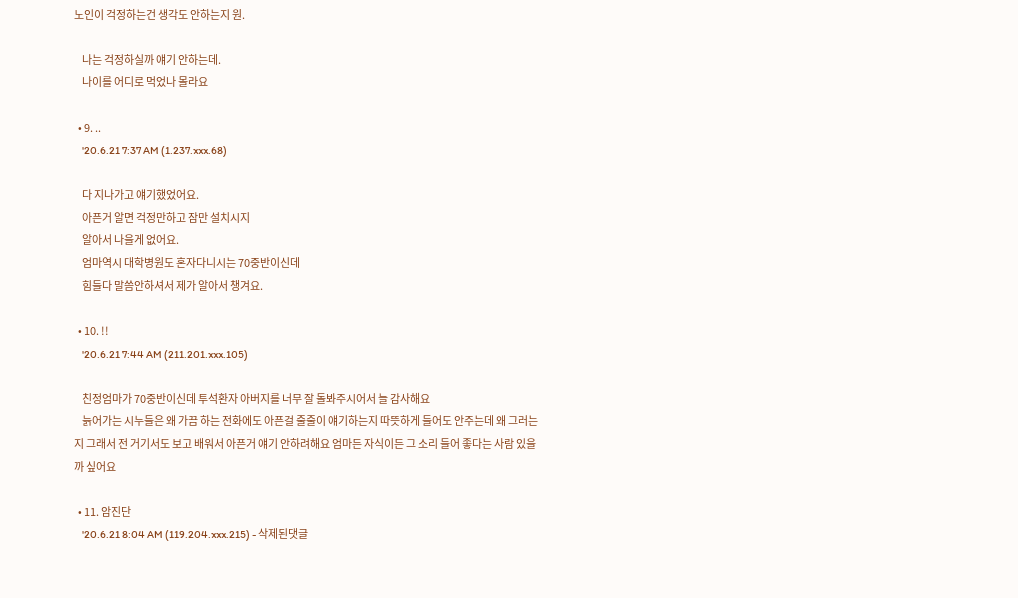노인이 걱정하는건 생각도 안하는지 원.

    나는 걱정하실까 얘기 안하는데.
    나이를 어디로 먹었나 몰라요

  • 9. ..
    '20.6.21 7:37 AM (1.237.xxx.68)

    다 지나가고 얘기했었어요.
    아픈거 알면 걱정만하고 잠만 설치시지
    알아서 나을게 없어요.
    엄마역시 대학병원도 혼자다니시는 70중반이신데
    힘들다 말씀안하셔서 제가 알아서 챙겨요.

  • 10. !!
    '20.6.21 7:44 AM (211.201.xxx.105)

    친정엄마가 70중반이신데 투석환자 아버지를 너무 잘 돌봐주시어서 늘 감사해요
    늙어가는 시누들은 왜 가끔 하는 전화에도 아픈걸 줄줄이 얘기하는지 따뜻하게 들어도 안주는데 왜 그러는지 그래서 전 거기서도 보고 배워서 아픈거 얘기 안하려해요 엄마든 자식이든 그 소리 들어 좋다는 사람 있을까 싶어요

  • 11. 암진단
    '20.6.21 8:04 AM (119.204.xxx.215) - 삭제된댓글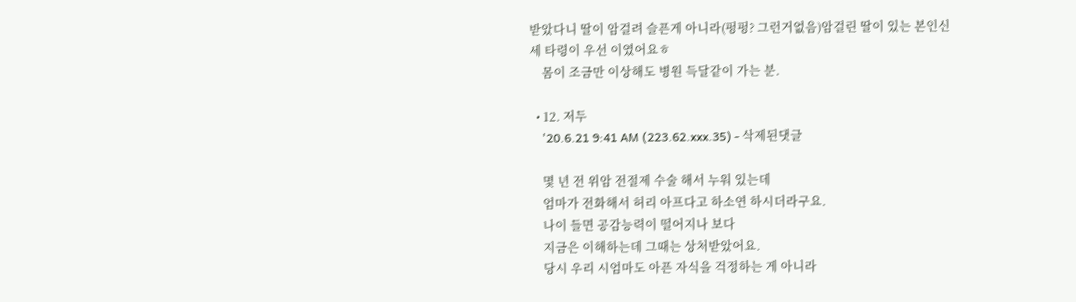받았다니 딸이 암걸려 슬픈게 아니라(펑펑? 그런거없음)암걸린 딸이 있는 본인신세 타령이 우선 이였어요ㅎ
    몸이 조금만 이상해도 병원 득달같이 가는 분.

  • 12. 저두
    '20.6.21 9:41 AM (223.62.xxx.35) - 삭제된댓글

    몇 년 전 위암 전절제 수술 해서 누워 있는데
    엄마가 전화해서 허리 아프다고 하소연 하시더라구요.
    나이 들면 공감능력이 떨어지나 보다
    지금은 이해하는데 그때는 상처받았어요.
    당시 우리 시엄마도 아픈 자식을 걱정하는 게 아니라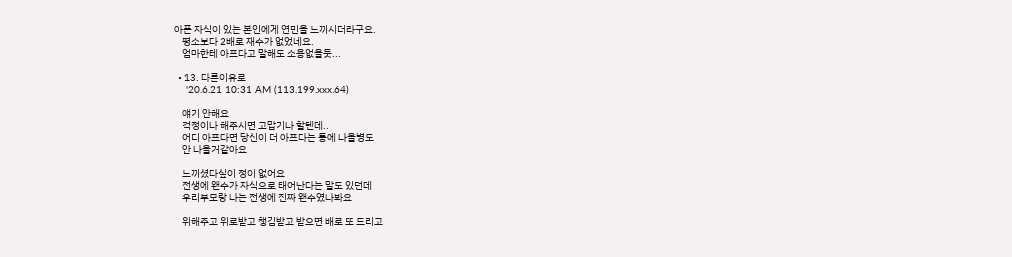아픈 자식이 있는 본인에게 연민을 느끼시더라구요.
    평소보다 2배로 재수가 없었네요.
    엄마한테 아프다고 말해도 소용없을듯...

  • 13. 다른이유로
    '20.6.21 10:31 AM (113.199.xxx.64)

    얘기 안해요
    걱정이나 해주시면 고맙기나 할텐데..
    어디 아프다면 당신이 더 아프다는 통에 나을병도
    안 나을거같아요

    느끼셨다싶이 정이 없어요
    전생에 왠수가 자식으로 태어난다는 말도 있던데
    우리부모랑 나는 전생에 진짜 왠수였나봐요

    위해주고 위로받고 챙김받고 받으면 배로 또 드리고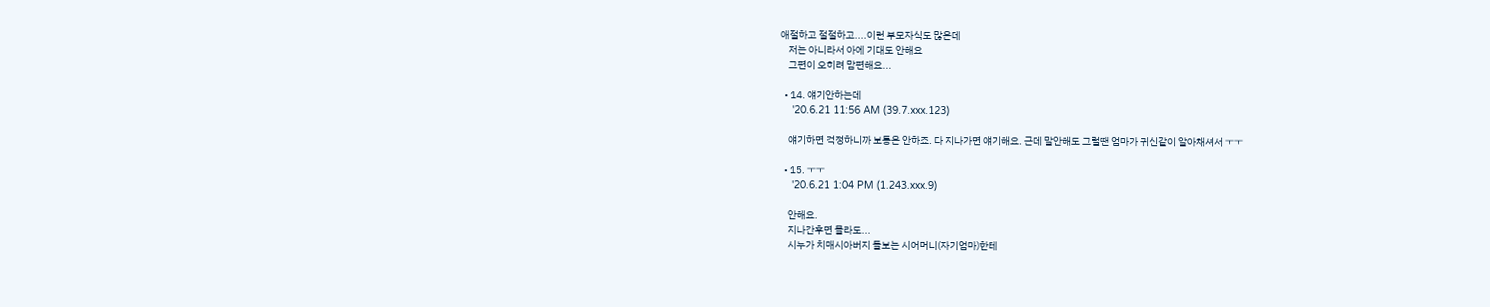애절하고 절절하고....이런 부모자식도 많은데
    저는 아니라서 아에 기대도 안해요
    그편이 오히려 맘편해요...

  • 14. 얘기안하는데
    '20.6.21 11:56 AM (39.7.xxx.123)

    얘기하면 걱정하니까 보통은 안하죠. 다 지나가면 얘기해요. 근데 말안해도 그럴땐 엄마가 귀신같이 알아채셔서 ㅜㅜ

  • 15. ㅜㅜ
    '20.6.21 1:04 PM (1.243.xxx.9)

    안해요.
    지나간후면 몰라도...
    시누가 치매시아버지 돌보는 시어머니(자기엄마)한테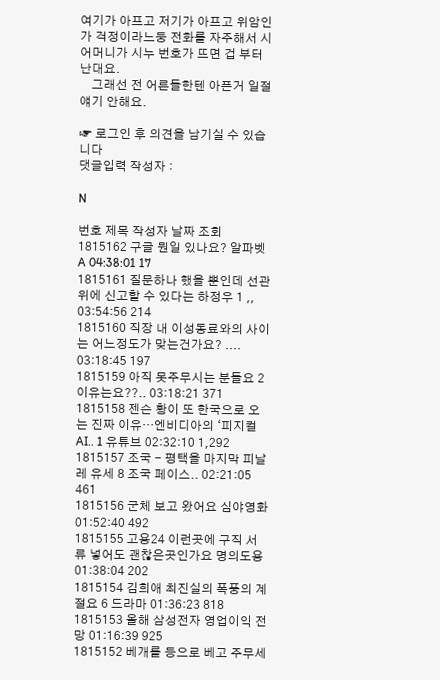여기가 아프고 저기가 아프고 위암인가 걱정이라느둥 전화를 자주해서 시어머니가 시누 번호가 뜨면 겁 부터 난대요.
    그래선 전 어른들한텐 아픈거 일절 얘기 안해요.

☞ 로그인 후 의견을 남기실 수 있습니다
댓글입력 작성자 :

N

번호 제목 작성자 날짜 조회
1815162 구글 뭔일 있나요? 알파벳A 04:38:01 17
1815161 질문하나 했을 뿐인데 선관위에 신고할 수 있다는 하정우 1 ,, 03:54:56 214
1815160 직장 내 이성동료와의 사이는 어느정도가 맞는건가요? .... 03:18:45 197
1815159 아직 못주무시는 분들요 2 이유는요??.. 03:18:21 371
1815158 젠슨 황이 또 한국으로 오는 진짜 이유…엔비디아의 ‘피지컬 AI.. 1 유튜브 02:32:10 1,292
1815157 조국 - 평택을 마지막 피날레 유세 8 조국 페이스.. 02:21:05 461
1815156 군체 보고 왔어요 심야영화 01:52:40 492
1815155 고용24 이런곳에 구직 서류 넣어도 괜찮은곳인가요 명의도용 01:38:04 202
1815154 김희애 최진실의 폭풍의 계절요 6 드라마 01:36:23 818
1815153 올해 삼성전자 영업이익 전망 01:16:39 925
1815152 베개를 등으로 베고 주무세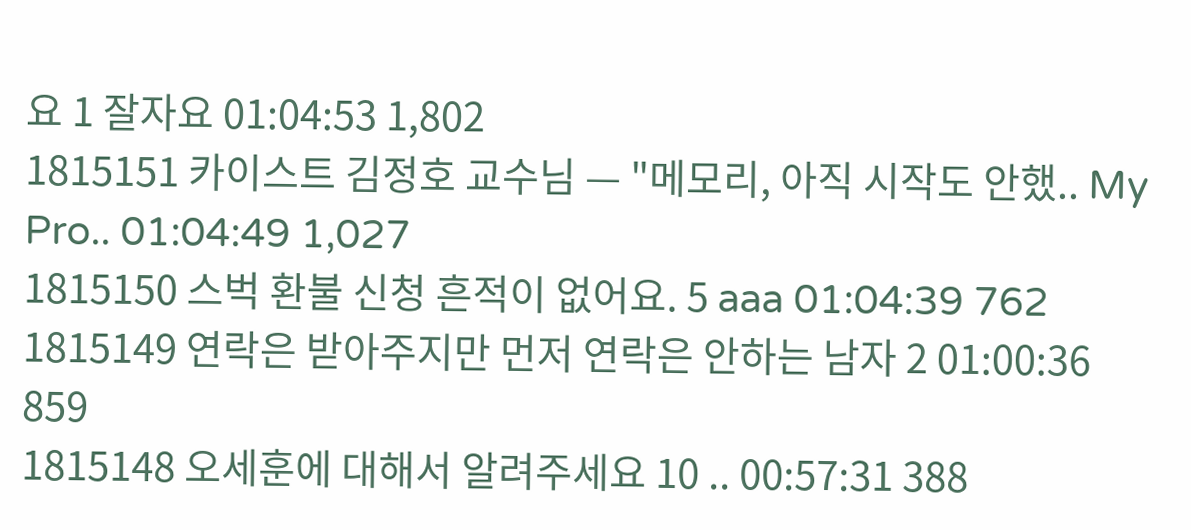요 1 잘자요 01:04:53 1,802
1815151 카이스트 김정호 교수님 — "메모리, 아직 시작도 안했.. My Pro.. 01:04:49 1,027
1815150 스벅 환불 신청 흔적이 없어요. 5 aaa 01:04:39 762
1815149 연락은 받아주지만 먼저 연락은 안하는 남자 2 01:00:36 859
1815148 오세훈에 대해서 알려주세요 10 .. 00:57:31 388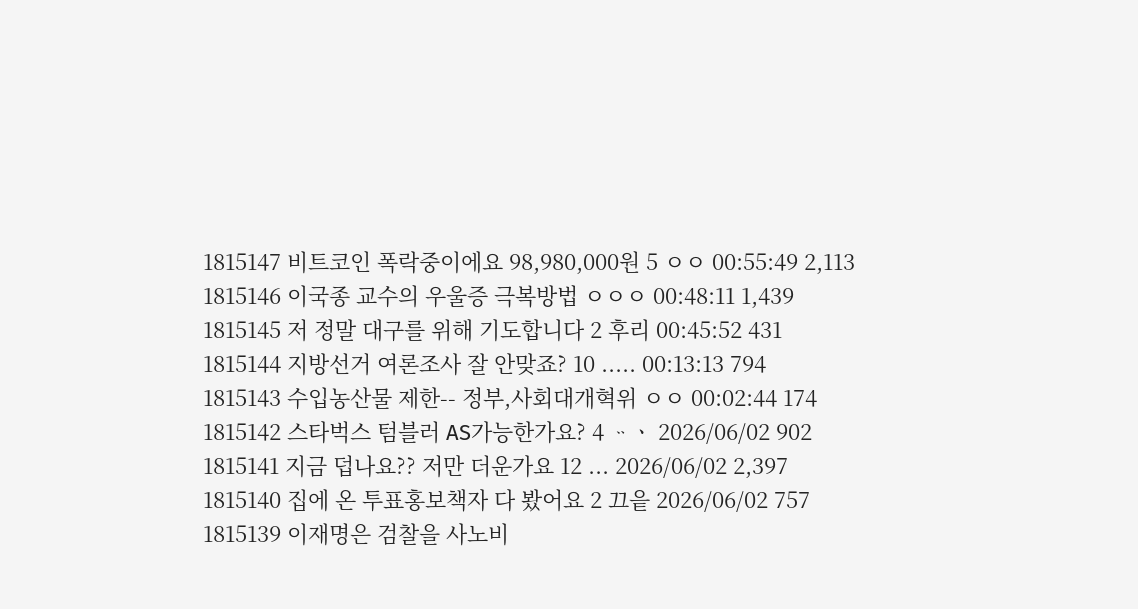1815147 비트코인 폭락중이에요 98,980,000원 5 ㅇㅇ 00:55:49 2,113
1815146 이국종 교수의 우울증 극복방법 ㅇㅇㅇ 00:48:11 1,439
1815145 저 정말 대구를 위해 기도합니다 2 후리 00:45:52 431
1815144 지방선거 여론조사 잘 안맞죠? 10 ..... 00:13:13 794
1815143 수입농산물 제한-- 정부,사회대개혁위 ㅇㅇ 00:02:44 174
1815142 스타벅스 텀블러 AS가능한가요? 4 ᆢㆍ 2026/06/02 902
1815141 지금 덥나요?? 저만 더운가요 12 ... 2026/06/02 2,397
1815140 집에 온 투표홍보책자 다 봤어요 2 끄읕 2026/06/02 757
1815139 이재명은 검찰을 사노비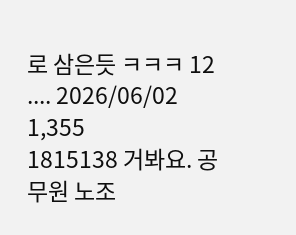로 삼은듯 ㅋㅋㅋ 12 .... 2026/06/02 1,355
1815138 거봐요. 공무원 노조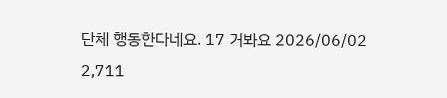단체 행동한다네요. 17 거봐요 2026/06/02 2,711